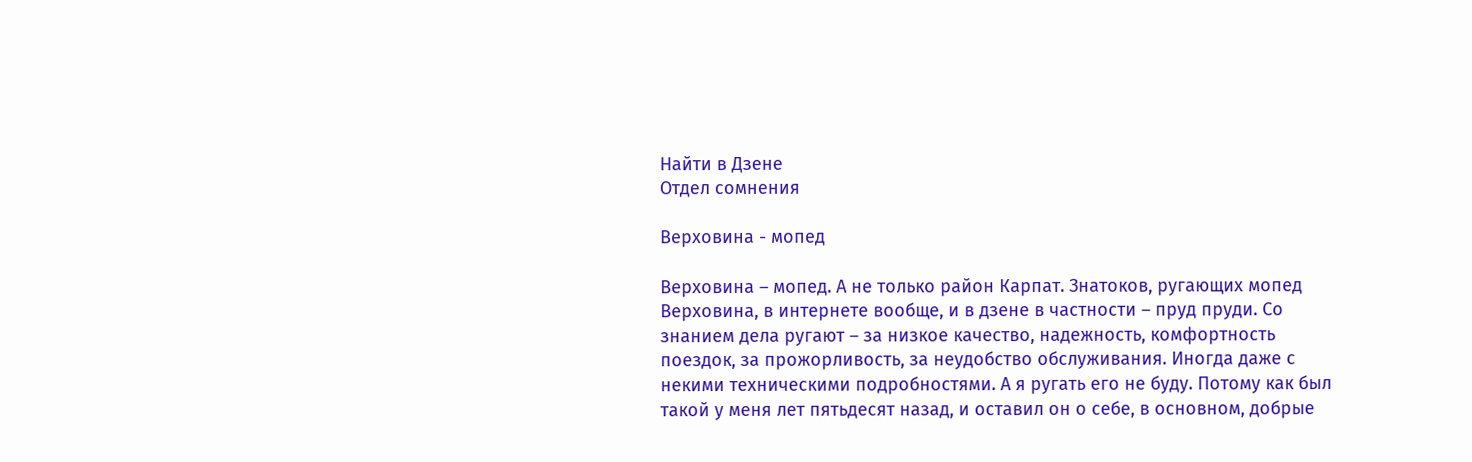Найти в Дзене
Отдел сомнения

Верховина - мопед

Верховина – мопед. А не только район Карпат. Знатоков, ругающих мопед Верховина, в интернете вообще, и в дзене в частности – пруд пруди. Со знанием дела ругают – за низкое качество, надежность, комфортность поездок, за прожорливость, за неудобство обслуживания. Иногда даже с некими техническими подробностями. А я ругать его не буду. Потому как был такой у меня лет пятьдесят назад, и оставил он о себе, в основном, добрые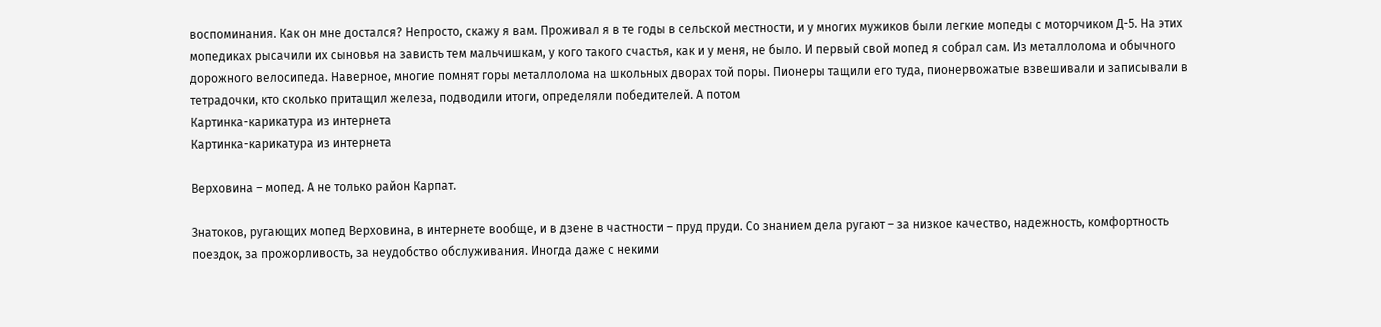воспоминания. Как он мне достался? Непросто, скажу я вам. Проживал я в те годы в сельской местности, и у многих мужиков были легкие мопеды с моторчиком Д-5. На этих мопедиках рысачили их сыновья на зависть тем мальчишкам, у кого такого счастья, как и у меня, не было. И первый свой мопед я собрал сам. Из металлолома и обычного дорожного велосипеда. Наверное, многие помнят горы металлолома на школьных дворах той поры. Пионеры тащили его туда, пионервожатые взвешивали и записывали в тетрадочки, кто сколько притащил железа, подводили итоги, определяли победителей. А потом
Картинка-карикатура из интернета
Картинка-карикатура из интернета

Верховина – мопед. А не только район Карпат.

Знатоков, ругающих мопед Верховина, в интернете вообще, и в дзене в частности – пруд пруди. Со знанием дела ругают – за низкое качество, надежность, комфортность поездок, за прожорливость, за неудобство обслуживания. Иногда даже с некими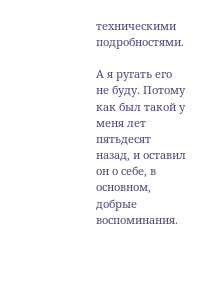техническими подробностями.

А я ругать его не буду. Потому как был такой у меня лет пятьдесят назад, и оставил он о себе, в основном, добрые воспоминания.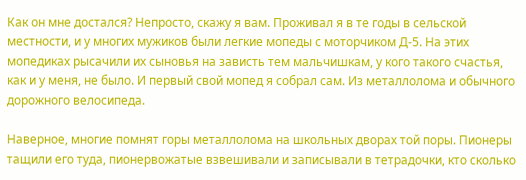Как он мне достался? Непросто, скажу я вам. Проживал я в те годы в сельской местности, и у многих мужиков были легкие мопеды с моторчиком Д-5. На этих мопедиках рысачили их сыновья на зависть тем мальчишкам, у кого такого счастья, как и у меня, не было. И первый свой мопед я собрал сам. Из металлолома и обычного дорожного велосипеда.

Наверное, многие помнят горы металлолома на школьных дворах той поры. Пионеры тащили его туда, пионервожатые взвешивали и записывали в тетрадочки, кто сколько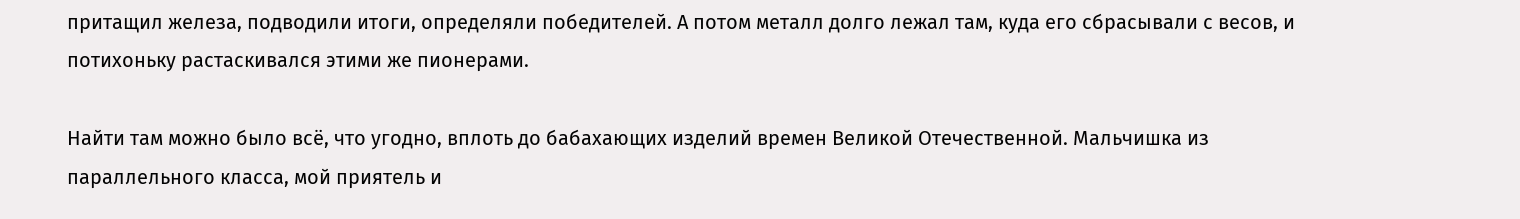притащил железа, подводили итоги, определяли победителей. А потом металл долго лежал там, куда его сбрасывали с весов, и потихоньку растаскивался этими же пионерами.

Найти там можно было всё, что угодно, вплоть до бабахающих изделий времен Великой Отечественной. Мальчишка из параллельного класса, мой приятель и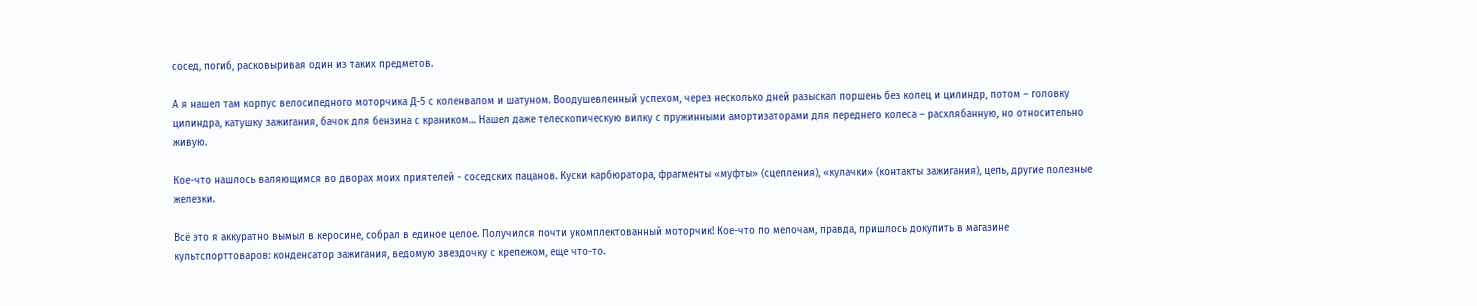сосед, погиб, расковыривая один из таких предметов.

А я нашел там корпус велосипедного моторчика Д-5 с коленвалом и шатуном. Воодушевленный успехом, через несколько дней разыскал поршень без колец и цилиндр, потом – головку цилиндра, катушку зажигания, бачок для бензина с краником… Нашел даже телескопическую вилку с пружинными амортизаторами для переднего колеса – расхлябанную, но относительно живую.

Кое-что нашлось валяющимся во дворах моих приятелей - соседских пацанов. Куски карбюратора, фрагменты «муфты» (сцепления), «кулачки» (контакты зажигания), цепь, другие полезные железки.

Всё это я аккуратно вымыл в керосине, собрал в единое целое. Получился почти укомплектованный моторчик! Кое-что по мелочам, правда, пришлось докупить в магазине культспорттоваров: конденсатор зажигания, ведомую звездочку с крепежом, еще что-то.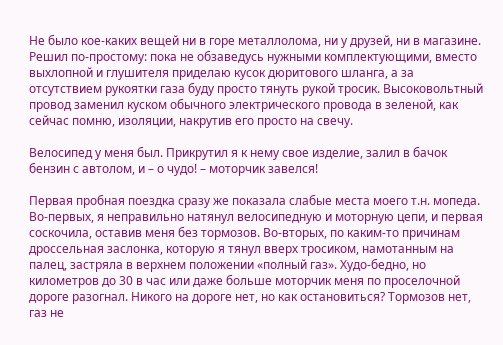Не было кое-каких вещей ни в горе металлолома, ни у друзей, ни в магазине. Решил по-простому: пока не обзаведусь нужными комплектующими, вместо выхлопной и глушителя приделаю кусок дюритового шланга, а за отсутствием рукоятки газа буду просто тянуть рукой тросик. Высоковольтный провод заменил куском обычного электрического провода в зеленой, как сейчас помню, изоляции, накрутив его просто на свечу.

Велосипед у меня был. Прикрутил я к нему свое изделие, залил в бачок бензин с автолом, и – о чудо! – моторчик завелся!

Первая пробная поездка сразу же показала слабые места моего т.н. мопеда. Во-первых, я неправильно натянул велосипедную и моторную цепи, и первая соскочила, оставив меня без тормозов. Во-вторых, по каким-то причинам дроссельная заслонка, которую я тянул вверх тросиком, намотанным на палец, застряла в верхнем положении «полный газ». Худо-бедно, но километров до 30 в час или даже больше моторчик меня по проселочной дороге разогнал. Никого на дороге нет, но как остановиться? Тормозов нет, газ не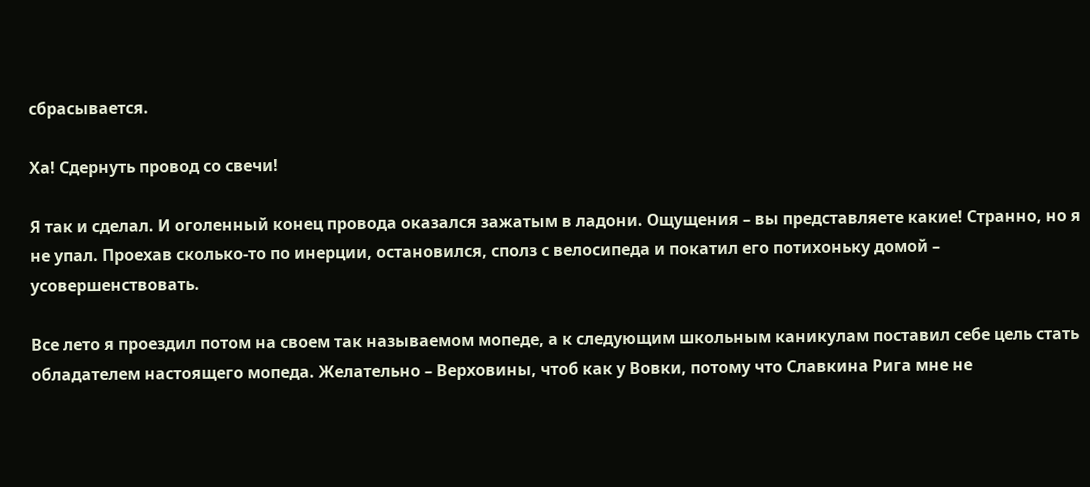сбрасывается.

Ха! Сдернуть провод со свечи!

Я так и сделал. И оголенный конец провода оказался зажатым в ладони. Ощущения – вы представляете какие! Странно, но я не упал. Проехав сколько-то по инерции, остановился, сполз с велосипеда и покатил его потихоньку домой – усовершенствовать.

Все лето я проездил потом на своем так называемом мопеде, а к следующим школьным каникулам поставил себе цель стать обладателем настоящего мопеда. Желательно – Верховины, чтоб как у Вовки, потому что Славкина Рига мне не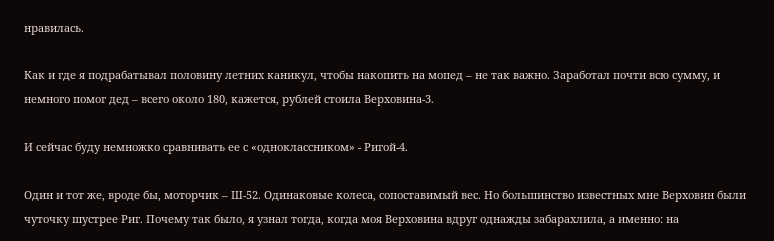нравилась.

Как и где я подрабатывал половину летних каникул, чтобы накопить на мопед – не так важно. Заработал почти всю сумму, и немного помог дед – всего около 180, кажется, рублей стоила Верховина-3.

И сейчас буду немножко сравнивать ее с «одноклассником» - Ригой-4.

Один и тот же, вроде бы, моторчик – Ш-52. Одинаковые колеса, сопоставимый вес. Но большинство известных мне Верховин были чуточку шустрее Риг. Почему так было, я узнал тогда, когда моя Верховина вдруг однажды забарахлила, а именно: на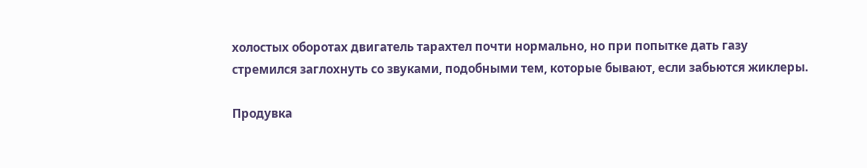холостых оборотах двигатель тарахтел почти нормально, но при попытке дать газу стремился заглохнуть со звуками, подобными тем, которые бывают, если забьются жиклеры.

Продувка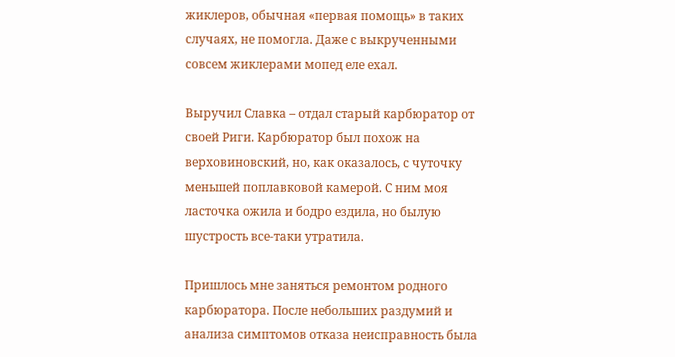жиклеров, обычная «первая помощь» в таких случаях, не помогла. Даже с выкрученными совсем жиклерами мопед еле ехал.

Выручил Славка – отдал старый карбюратор от своей Риги. Карбюратор был похож на верховиновский, но, как оказалось, с чуточку меньшей поплавковой камерой. С ним моя ласточка ожила и бодро ездила, но былую шустрость все-таки утратила.

Пришлось мне заняться ремонтом родного карбюратора. После небольших раздумий и анализа симптомов отказа неисправность была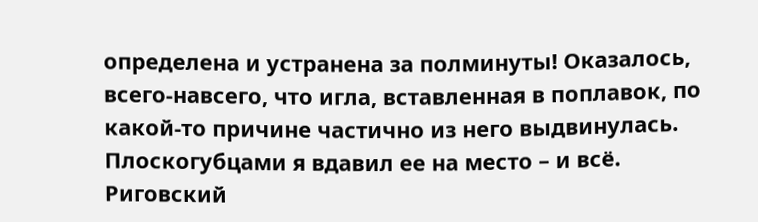определена и устранена за полминуты! Оказалось, всего-навсего, что игла, вставленная в поплавок, по какой-то причине частично из него выдвинулась. Плоскогубцами я вдавил ее на место – и всё. Риговский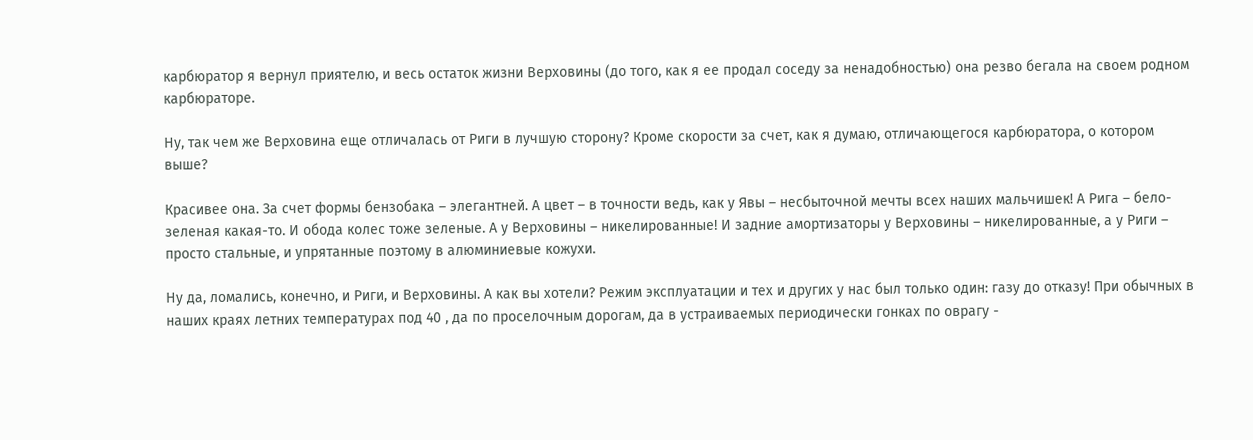карбюратор я вернул приятелю, и весь остаток жизни Верховины (до того, как я ее продал соседу за ненадобностью) она резво бегала на своем родном карбюраторе.

Ну, так чем же Верховина еще отличалась от Риги в лучшую сторону? Кроме скорости за счет, как я думаю, отличающегося карбюратора, о котором выше?

Красивее она. За счет формы бензобака – элегантней. А цвет – в точности ведь, как у Явы – несбыточной мечты всех наших мальчишек! А Рига – бело-зеленая какая-то. И обода колес тоже зеленые. А у Верховины – никелированные! И задние амортизаторы у Верховины – никелированные, а у Риги – просто стальные, и упрятанные поэтому в алюминиевые кожухи.

Ну да, ломались, конечно, и Риги, и Верховины. А как вы хотели? Режим эксплуатации и тех и других у нас был только один: газу до отказу! При обычных в наших краях летних температурах под 40 , да по проселочным дорогам, да в устраиваемых периодически гонках по оврагу -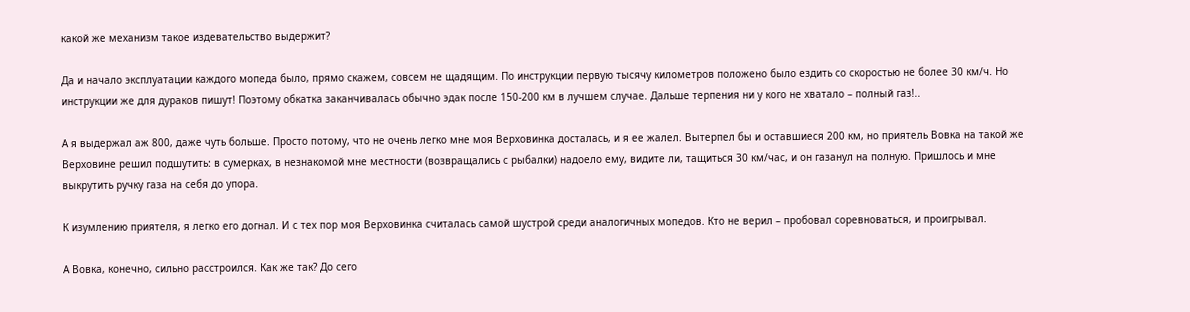какой же механизм такое издевательство выдержит?

Да и начало эксплуатации каждого мопеда было, прямо скажем, совсем не щадящим. По инструкции первую тысячу километров положено было ездить со скоростью не более 30 км/ч. Но инструкции же для дураков пишут! Поэтому обкатка заканчивалась обычно эдак после 150-200 км в лучшем случае. Дальше терпения ни у кого не хватало – полный газ!..

А я выдержал аж 800, даже чуть больше. Просто потому, что не очень легко мне моя Верховинка досталась, и я ее жалел. Вытерпел бы и оставшиеся 200 км, но приятель Вовка на такой же Верховине решил подшутить: в сумерках, в незнакомой мне местности (возвращались с рыбалки) надоело ему, видите ли, тащиться 30 км/час, и он газанул на полную. Пришлось и мне выкрутить ручку газа на себя до упора.

К изумлению приятеля, я легко его догнал. И с тех пор моя Верховинка считалась самой шустрой среди аналогичных мопедов. Кто не верил – пробовал соревноваться, и проигрывал.

А Вовка, конечно, сильно расстроился. Как же так? До сего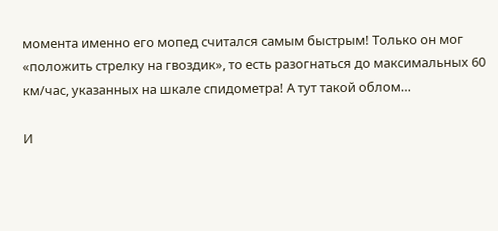момента именно его мопед считался самым быстрым! Только он мог «положить стрелку на гвоздик», то есть разогнаться до максимальных 60 км/час, указанных на шкале спидометра! А тут такой облом…

И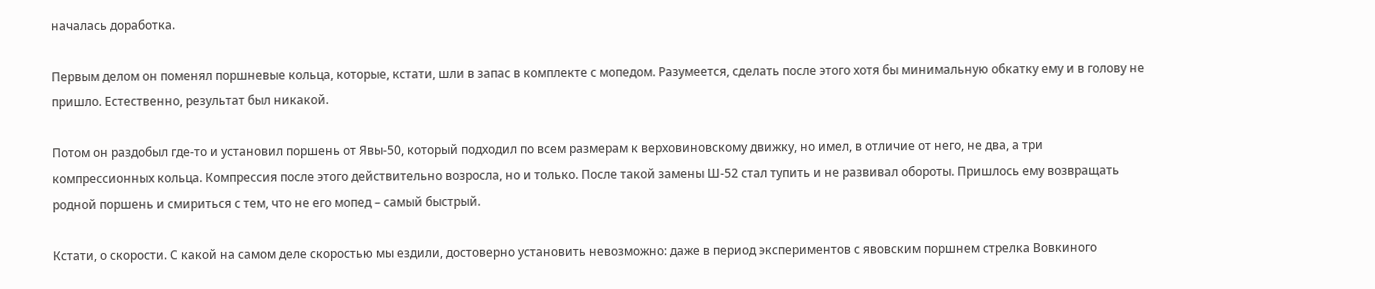началась доработка.

Первым делом он поменял поршневые кольца, которые, кстати, шли в запас в комплекте с мопедом. Разумеется, сделать после этого хотя бы минимальную обкатку ему и в голову не пришло. Естественно, результат был никакой.

Потом он раздобыл где-то и установил поршень от Явы-50, который подходил по всем размерам к верховиновскому движку, но имел, в отличие от него, не два, а три компрессионных кольца. Компрессия после этого действительно возросла, но и только. После такой замены Ш-52 стал тупить и не развивал обороты. Пришлось ему возвращать родной поршень и смириться с тем, что не его мопед – самый быстрый.

Кстати, о скорости. С какой на самом деле скоростью мы ездили, достоверно установить невозможно: даже в период экспериментов с явовским поршнем стрелка Вовкиного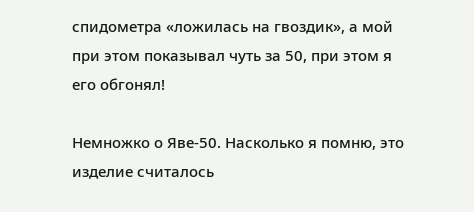спидометра «ложилась на гвоздик», а мой при этом показывал чуть за 50, при этом я его обгонял!

Немножко о Яве-50. Насколько я помню, это изделие считалось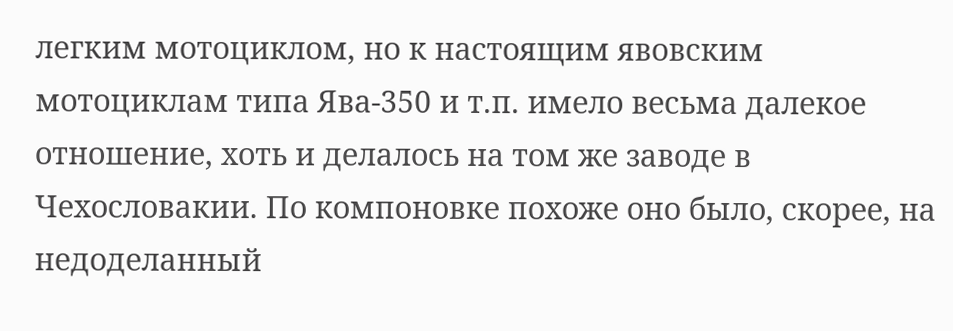легким мотоциклом, но к настоящим явовским мотоциклам типа Ява-350 и т.п. имело весьма далекое отношение, хоть и делалось на том же заводе в Чехословакии. По компоновке похоже оно было, скорее, на недоделанный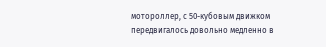мотороллер, с 50-кубовым движком передвигалось довольно медленно в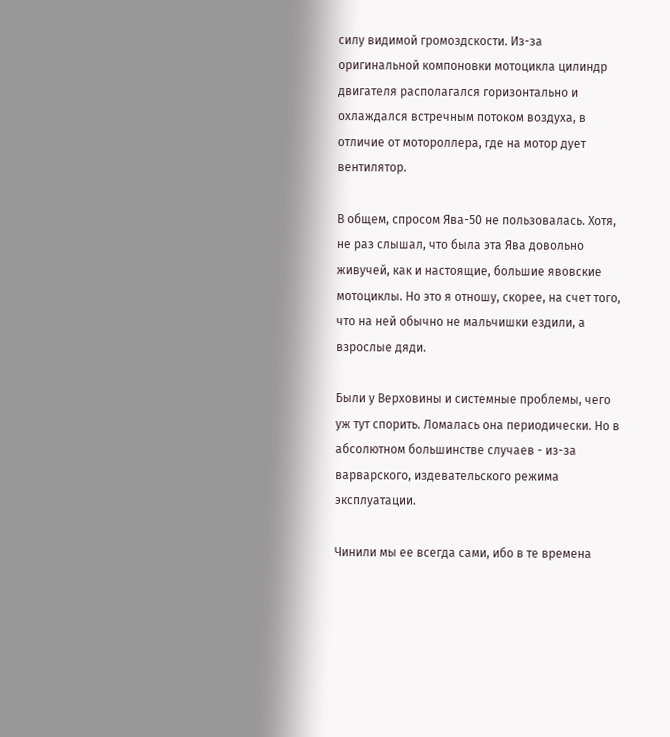силу видимой громоздскости. Из-за оригинальной компоновки мотоцикла цилиндр двигателя располагался горизонтально и охлаждался встречным потоком воздуха, в отличие от мотороллера, где на мотор дует вентилятор.

В общем, спросом Ява-50 не пользовалась. Хотя, не раз слышал, что была эта Ява довольно живучей, как и настоящие, большие явовские мотоциклы. Но это я отношу, скорее, на счет того, что на ней обычно не мальчишки ездили, а взрослые дяди.

Были у Верховины и системные проблемы, чего уж тут спорить. Ломалась она периодически. Но в абсолютном большинстве случаев - из-за варварского, издевательского режима эксплуатации.

Чинили мы ее всегда сами, ибо в те времена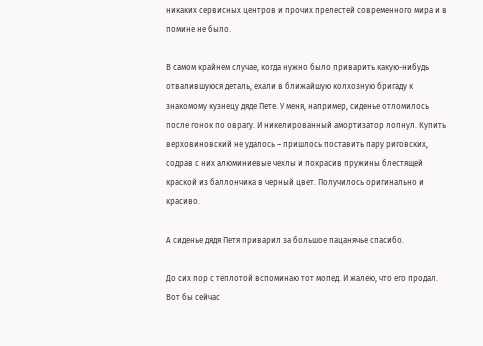никаких сервисных центров и прочих прелестей современного мира и в помине не было.

В самом крайнем случае, когда нужно было приварить какую-нибудь отвалившуюся деталь, ехали в ближайшую колхозную бригаду к знакомому кузнецу дяде Пете. У меня, например, сиденье отломилось после гонок по оврагу. И никелированный амортизатор лопнул. Купить верховиновский не удалось – пришлось поставить пару риговских, содрав с них алюминиевые чехлы и покрасив пружины блестящей краской из баллончика в черный цвет. Получилось оригинально и красиво.

А сиденье дядя Петя приварил за большое пацанячье спасибо.

До сих пор с теплотой вспоминаю тот мопед. И жалею, что его продал. Вот бы сейчас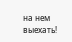на нем выехать!